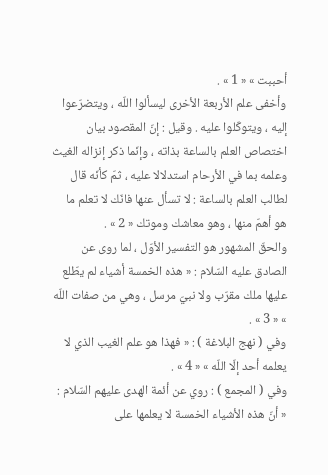أحببت » « 1 » .
وأخفى علم الأربعة الأخرى ليسألوا اللّه ، ويتضرّعوا إليه ، ويتوكّلوا عليه . وقيل : إنّ المقصود بيان اختصاص العلم بالساعة بذاته ، وإنّما ذكر إنزاله الغيث وعلمه بما في الأرحام استدلالا عليه ، ثمّ كأنّه قال لطالب العلم بالساعة : لا تسأل عنها فانّك لا تعلم ما هو أهمّ منها ، وهو معاشك وموتك « 2 » .
والحقّ المشهور هو التفسير الأوّل ، لما روى عن الصادق عليه السّلام : « هذه الخمسة أشياء لم يطّلع عليها ملك مقرّب ولا نبيّ مرسل ، وهي من صفات اللّه » « 3 » .
وفي ( نهج البلاغة ) : « فهذا هو علم الغيب الذي لا يعلمه أحد إلّا اللّه » « 4 » .
وفي ( المجمع ) : روي عن أئمة الهدى عليهم السّلام : « أنّ هذه الأشياء الخمسة لا يعلمها على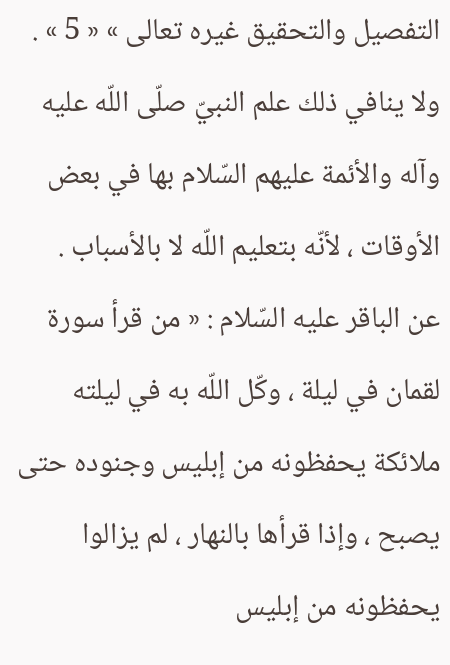التفصيل والتحقيق غيره تعالى » « 5 » . ولا ينافي ذلك علم النبيّ صلّى اللّه عليه وآله والأئمة عليهم السّلام بها في بعض الأوقات ، لأنّه بتعليم اللّه لا بالأسباب .
عن الباقر عليه السّلام : « من قرأ سورة لقمان في ليلة ، وكّل اللّه به في ليلته ملائكة يحفظونه من إبليس وجنوده حتى يصبح ، وإذا قرأها بالنهار ، لم يزالوا يحفظونه من إبليس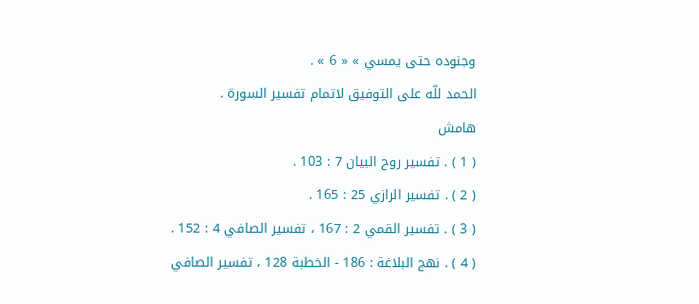وجنوده حتى يمسي » « 6 » .
الحمد للّه على التوفيق لاتمام تفسير السورة .
هامش
( 1 ) . تفسير روح البيان 7 : 103 .
( 2 ) . تفسير الرازي 25 : 165 .
( 3 ) . تفسير القمي 2 : 167 ، تفسير الصافي 4 : 152 .
( 4 ) . نهج البلاغة : 186 - الخطبة 128 ، تفسير الصافي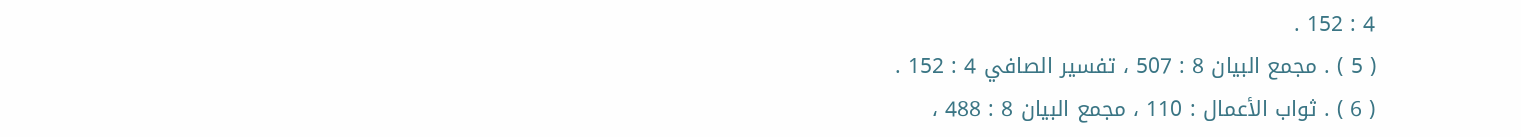4 : 152 .
( 5 ) . مجمع البيان 8 : 507 ، تفسير الصافي 4 : 152 .
( 6 ) . ثواب الأعمال : 110 ، مجمع البيان 8 : 488 ،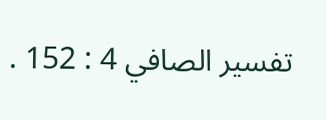تفسير الصافي 4 : 152 .